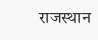राजस्थान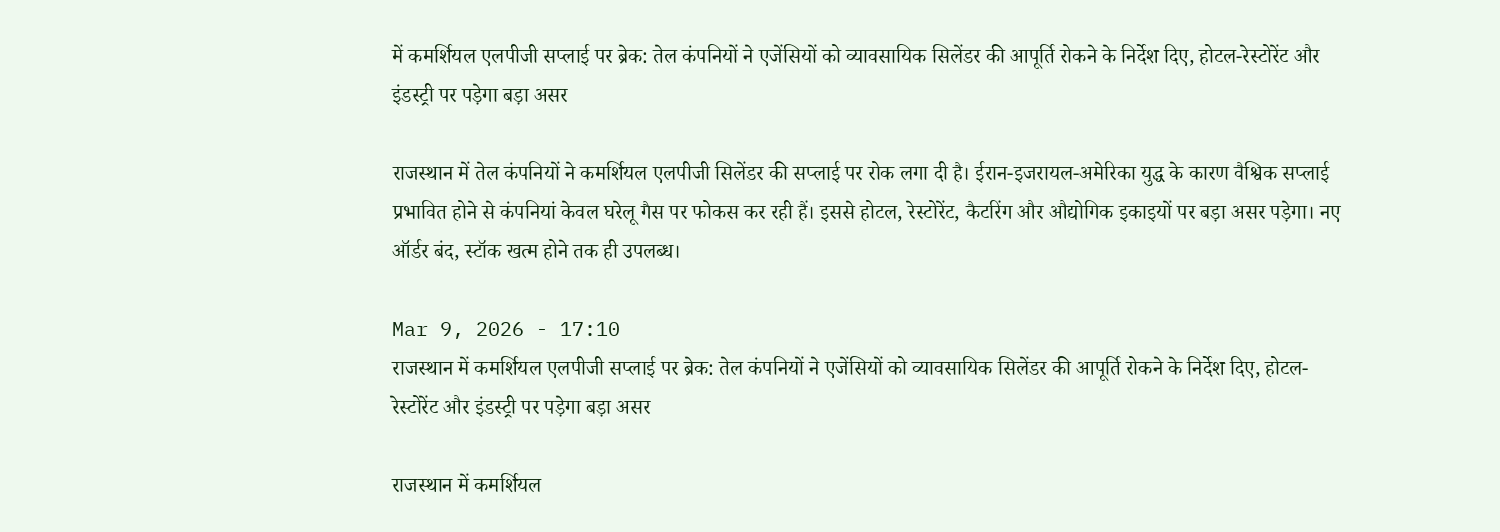में कमर्शियल एलपीजी सप्लाई पर ब्रेक: तेल कंपनियों ने एजेंसियों को व्यावसायिक सिलेंडर की आपूर्ति रोकने के निर्देश दिए, होटल-रेस्टोरेंट और इंडस्ट्री पर पड़ेगा बड़ा असर

राजस्थान में तेल कंपनियों ने कमर्शियल एलपीजी सिलेंडर की सप्लाई पर रोक लगा दी है। ईरान-इजरायल-अमेरिका युद्ध के कारण वैश्विक सप्लाई प्रभावित होने से कंपनियां केवल घरेलू गैस पर फोकस कर रही हैं। इससे होटल, रेस्टोरेंट, कैटरिंग और औद्योगिक इकाइयों पर बड़ा असर पड़ेगा। नए ऑर्डर बंद, स्टॉक खत्म होने तक ही उपलब्ध।

Mar 9, 2026 - 17:10
राजस्थान में कमर्शियल एलपीजी सप्लाई पर ब्रेक: तेल कंपनियों ने एजेंसियों को व्यावसायिक सिलेंडर की आपूर्ति रोकने के निर्देश दिए, होटल-रेस्टोरेंट और इंडस्ट्री पर पड़ेगा बड़ा असर

राजस्थान में कमर्शियल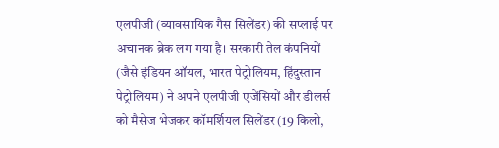एलपीजी (व्यावसायिक गैस सिलेंडर) की सप्लाई पर अचानक ब्रेक लग गया है। सरकारी तेल कंपनियों (जैसे इंडियन ऑयल, भारत पेट्रोलियम, हिंदुस्तान पेट्रोलियम) ने अपने एलपीजी एजेंसियों और डीलर्स को मैसेज भेजकर कॉमर्शियल सिलेंडर (19 किलो,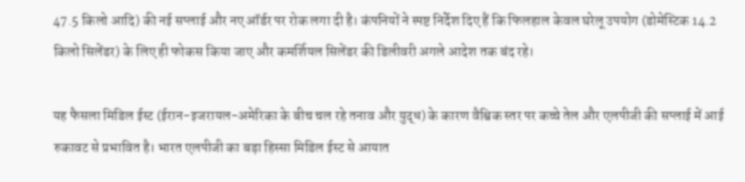47.5 किलो आदि) की नई सप्लाई और नए ऑर्डर पर रोक लगा दी है। कंपनियों ने स्पष्ट निर्देश दिए हैं कि फिलहाल केवल घरेलू उपयोग (डोमेस्टिक 14.2 किलो सिलेंडर) के लिए ही फोकस किया जाए और कमर्शियल सिलेंडर की डिलीवरी अगले आदेश तक बंद रहे।

यह फैसला मिडिल ईस्ट (ईरान-इजरायल-अमेरिका के बीच चल रहे तनाव और युद्ध) के कारण वैश्विक स्तर पर कच्चे तेल और एलपीजी की सप्लाई में आई रुकावट से प्रभावित है। भारत एलपीजी का बड़ा हिस्सा मिडिल ईस्ट से आयात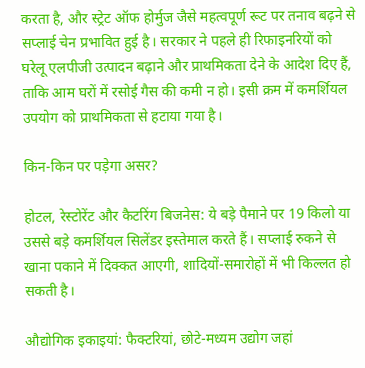करता है, और स्ट्रेट ऑफ होर्मुज जैसे महत्वपूर्ण रूट पर तनाव बढ़ने से सप्लाई चेन प्रभावित हुई है। सरकार ने पहले ही रिफाइनरियों को घरेलू एलपीजी उत्पादन बढ़ाने और प्राथमिकता देने के आदेश दिए हैं, ताकि आम घरों में रसोई गैस की कमी न हो। इसी क्रम में कमर्शियल उपयोग को प्राथमिकता से हटाया गया है।

किन-किन पर पड़ेगा असर?

होटल, रेस्टोरेंट और कैटरिंग बिजनेस: ये बड़े पैमाने पर 19 किलो या उससे बड़े कमर्शियल सिलेंडर इस्तेमाल करते हैं। सप्लाई रुकने से खाना पकाने में दिक्कत आएगी, शादियों-समारोहों में भी किल्लत हो सकती है।

औद्योगिक इकाइयां: फैक्टरियां, छोटे-मध्यम उद्योग जहां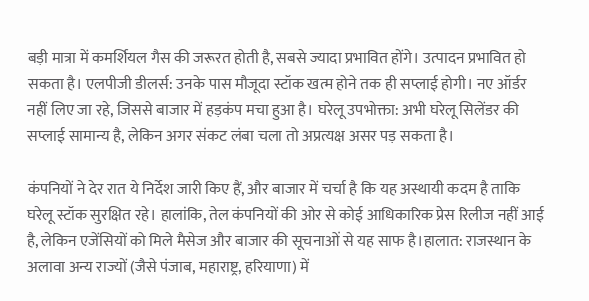बड़ी मात्रा में कमर्शियल गैस की जरूरत होती है, सबसे ज्यादा प्रभावित होंगे। उत्पादन प्रभावित हो सकता है। एलपीजी डीलर्स: उनके पास मौजूदा स्टॉक खत्म होने तक ही सप्लाई होगी। नए ऑर्डर नहीं लिए जा रहे, जिससे बाजार में हड़कंप मचा हुआ है। घरेलू उपभोक्ता: अभी घरेलू सिलेंडर की सप्लाई सामान्य है, लेकिन अगर संकट लंबा चला तो अप्रत्यक्ष असर पड़ सकता है।

कंपनियों ने देर रात ये निर्देश जारी किए हैं, और बाजार में चर्चा है कि यह अस्थायी कदम है ताकि घरेलू स्टॉक सुरक्षित रहे। हालांकि, तेल कंपनियों की ओर से कोई आधिकारिक प्रेस रिलीज नहीं आई है, लेकिन एजेंसियों को मिले मैसेज और बाजार की सूचनाओं से यह साफ है।हालात: राजस्थान के अलावा अन्य राज्यों (जैसे पंजाब, महाराष्ट्र, हरियाणा) में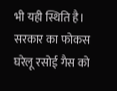भी यही स्थिति है। सरकार का फोकस घरेलू रसोई गैस को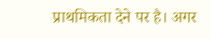प्राथमिकता देने पर है। अगर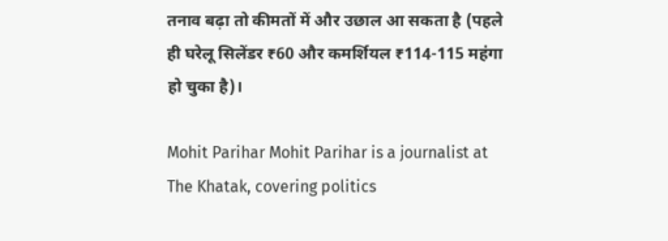तनाव बढ़ा तो कीमतों में और उछाल आ सकता है (पहले ही घरेलू सिलेंडर ₹60 और कमर्शियल ₹114-115 महंगा हो चुका है)।

Mohit Parihar Mohit Parihar is a journalist at The Khatak, covering politics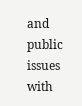and public issues with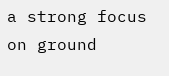a strong focus on ground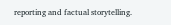reporting and factual storytelling.